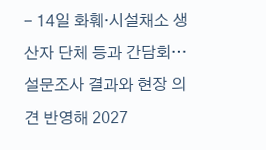- 14일 화훼·시설채소 생산자 단체 등과 간담회…설문조사 결과와 현장 의견 반영해 2027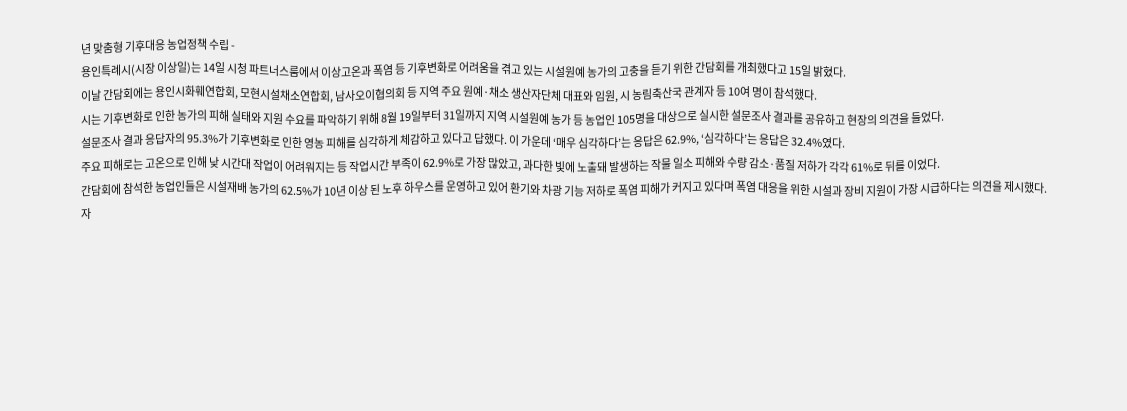년 맞춤형 기후대응 농업정책 수립 -
용인특례시(시장 이상일)는 14일 시청 파트너스룸에서 이상고온과 폭염 등 기후변화로 어려움을 겪고 있는 시설원예 농가의 고충을 듣기 위한 간담회를 개최했다고 15일 밝혔다.
이날 간담회에는 용인시화훼연합회, 모현시설채소연합회, 남사오이협의회 등 지역 주요 원예·채소 생산자단체 대표와 임원, 시 농림축산국 관계자 등 10여 명이 참석했다.
시는 기후변화로 인한 농가의 피해 실태와 지원 수요를 파악하기 위해 8월 19일부터 31일까지 지역 시설원예 농가 등 농업인 105명을 대상으로 실시한 설문조사 결과를 공유하고 현장의 의견을 들었다.
설문조사 결과 응답자의 95.3%가 기후변화로 인한 영농 피해를 심각하게 체감하고 있다고 답했다. 이 가운데 ‘매우 심각하다’는 응답은 62.9%, ‘심각하다’는 응답은 32.4%였다.
주요 피해로는 고온으로 인해 낮 시간대 작업이 어려워지는 등 작업시간 부족이 62.9%로 가장 많았고, 과다한 빛에 노출돼 발생하는 작물 일소 피해와 수량 감소·품질 저하가 각각 61%로 뒤를 이었다.
간담회에 참석한 농업인들은 시설재배 농가의 62.5%가 10년 이상 된 노후 하우스를 운영하고 있어 환기와 차광 기능 저하로 폭염 피해가 커지고 있다며 폭염 대응을 위한 시설과 장비 지원이 가장 시급하다는 의견을 제시했다.
자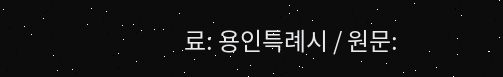료: 용인특례시 / 원문: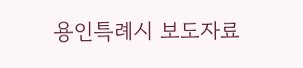용인특례시 보도자료